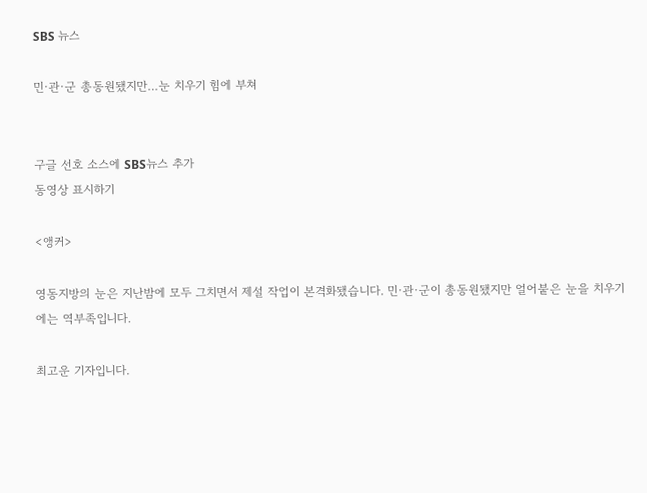SBS 뉴스

민·관·군 총동원됐지만…눈 치우기 힘에 부쳐


구글 선호 소스에 SBS뉴스 추가
동영상 표시하기

<앵커>

영동지방의 눈은 지난밤에 모두 그치면서 제설 작업이 본격화됐습니다. 민·관·군이 총동원됐지만 얼어붙은 눈을 치우기에는 역부족입니다.

최고운 기자입니다.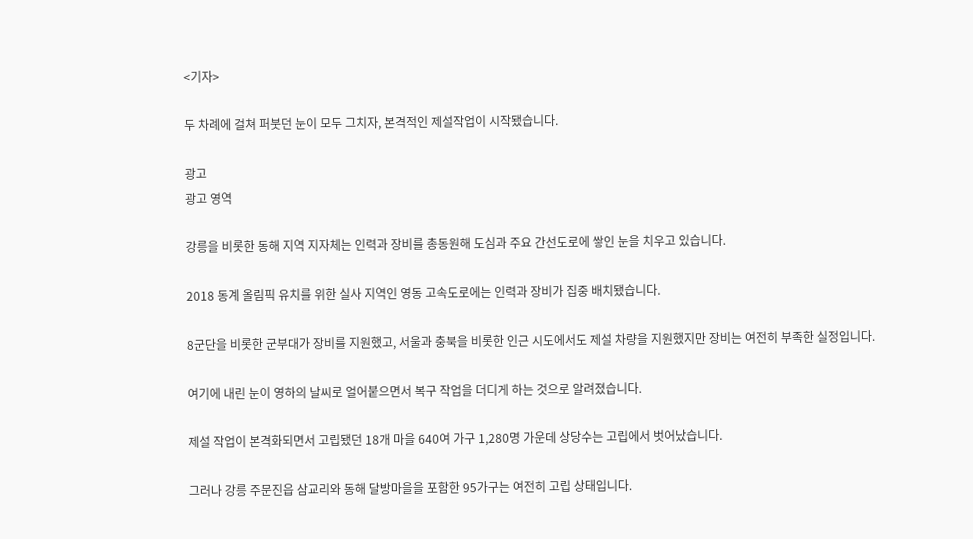<기자>

두 차례에 걸쳐 퍼붓던 눈이 모두 그치자, 본격적인 제설작업이 시작됐습니다.

광고
광고 영역

강릉을 비롯한 동해 지역 지자체는 인력과 장비를 총동원해 도심과 주요 간선도로에 쌓인 눈을 치우고 있습니다.

2018 동계 올림픽 유치를 위한 실사 지역인 영동 고속도로에는 인력과 장비가 집중 배치됐습니다.

8군단을 비롯한 군부대가 장비를 지원했고, 서울과 충북을 비롯한 인근 시도에서도 제설 차량을 지원했지만 장비는 여전히 부족한 실정입니다.

여기에 내린 눈이 영하의 날씨로 얼어붙으면서 복구 작업을 더디게 하는 것으로 알려졌습니다.

제설 작업이 본격화되면서 고립됐던 18개 마을 640여 가구 1,280명 가운데 상당수는 고립에서 벗어났습니다.

그러나 강릉 주문진읍 삼교리와 동해 달방마을을 포함한 95가구는 여전히 고립 상태입니다.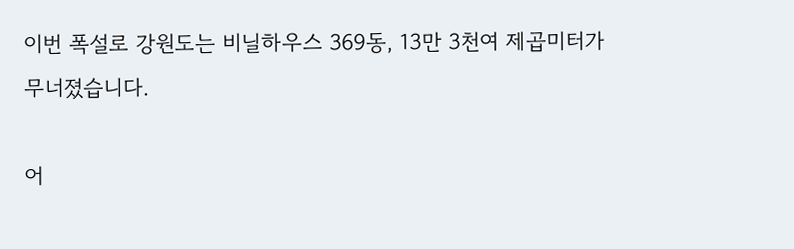이번 폭설로 강원도는 비닐하우스 369동, 13만 3천여 제곱미터가 무너졌습니다.

어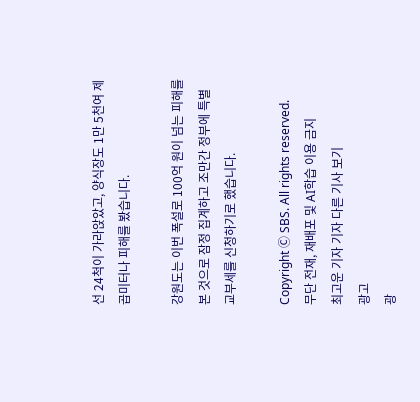선 24척이 가라앉았고, 양식장도 1만 5천여 제곱미터나 피해를 봤습니다.

강원도는 이번 폭설로 100억 원이 넘는 피해를 본 것으로 잠정 집계하고 조만간 정부에 특별 교부세를 신청하기로 했습니다.

Copyright Ⓒ SBS. All rights reserved.
무단 전재, 재배포 및 AI학습 이용 금지
최고운 기자 기자 다른 기사 보기
광고
광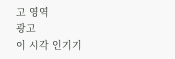고 영역
광고
이 시각 인기기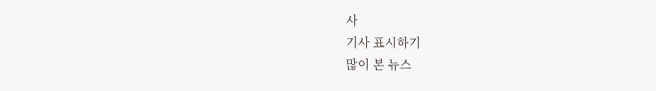사
기사 표시하기
많이 본 뉴스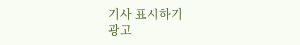기사 표시하기
광고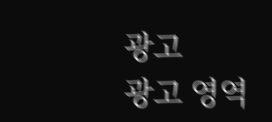광고
광고 영역